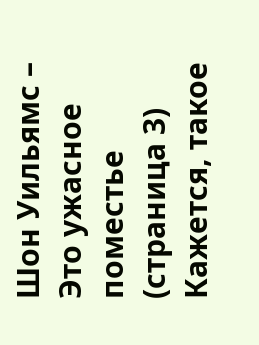Шон Уильямс – Это ужасное поместье (страница 3)
Кажется, такое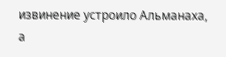извинение устроило Альманаха, а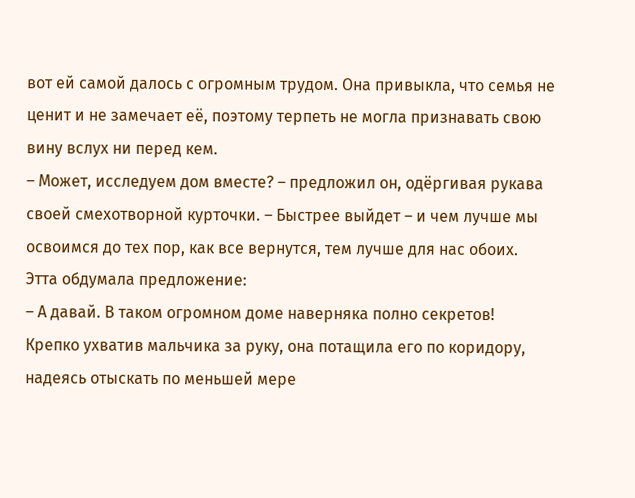вот ей самой далось с огромным трудом. Она привыкла, что семья не ценит и не замечает её, поэтому терпеть не могла признавать свою вину вслух ни перед кем.
– Может, исследуем дом вместе? – предложил он, одёргивая рукава своей смехотворной курточки. – Быстрее выйдет – и чем лучше мы освоимся до тех пор, как все вернутся, тем лучше для нас обоих.
Этта обдумала предложение:
– А давай. В таком огромном доме наверняка полно секретов!
Крепко ухватив мальчика за руку, она потащила его по коридору, надеясь отыскать по меньшей мере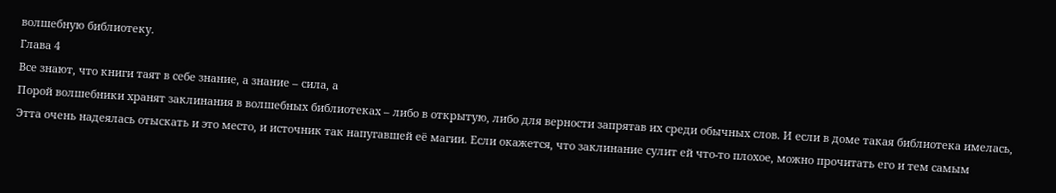волшебную библиотеку.
Глава 4
Все знают, что книги таят в себе знание, а знание – сила, а
Порой волшебники хранят заклинания в волшебных библиотеках – либо в открытую, либо для верности запрятав их среди обычных слов. И если в доме такая библиотека имелась, Этта очень надеялась отыскать и это место, и источник так напугавшей её магии. Если окажется, что заклинание сулит ей что-то плохое, можно прочитать его и тем самым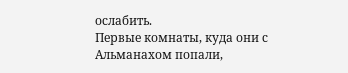ослабить.
Первые комнаты, куда они с Альманахом попали,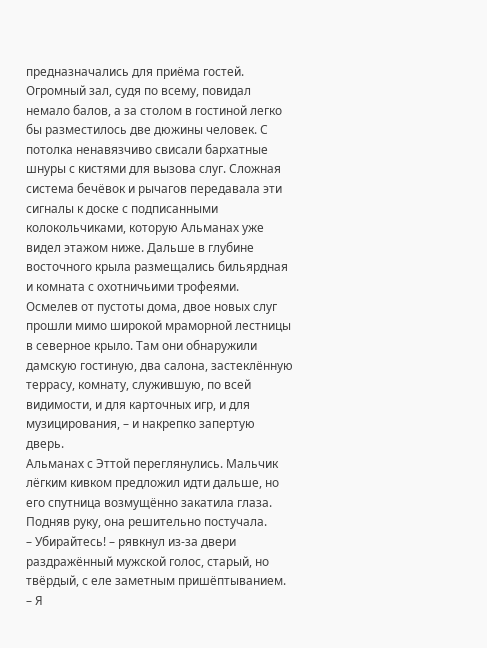предназначались для приёма гостей. Огромный зал, судя по всему, повидал немало балов, а за столом в гостиной легко бы разместилось две дюжины человек. С потолка ненавязчиво свисали бархатные шнуры с кистями для вызова слуг. Сложная система бечёвок и рычагов передавала эти сигналы к доске с подписанными колокольчиками, которую Альманах уже видел этажом ниже. Дальше в глубине восточного крыла размещались бильярдная и комната с охотничьими трофеями.
Осмелев от пустоты дома, двое новых слуг прошли мимо широкой мраморной лестницы в северное крыло. Там они обнаружили дамскую гостиную, два салона, застеклённую террасу, комнату, служившую, по всей видимости, и для карточных игр, и для музицирования, – и накрепко запертую дверь.
Альманах с Эттой переглянулись. Мальчик лёгким кивком предложил идти дальше, но его спутница возмущённо закатила глаза.
Подняв руку, она решительно постучала.
– Убирайтесь! – рявкнул из-за двери раздражённый мужской голос, старый, но твёрдый, с еле заметным пришёптыванием. – Я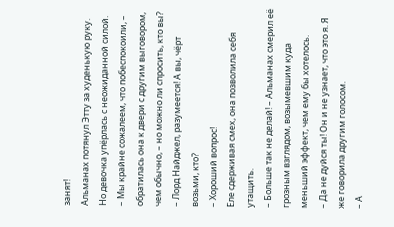занят!
Альманах потянул Этту за худенькую руку. Но девочка упёрлась с неожиданной силой.
– Мы крайне сожалеем, что побеспокоили, – обратилась она к двери с другим выговором, чем обычно, – но можно ли спросить, кто вы?
– Лорд Найджел, разумеется! А вы, чёрт возьми, кто?
– Хороший вопрос!
Еле сдерживая смех, она позволила себя утащить.
– Больше так не делай! – Альманах смерил её грозным взглядом, возымевшим куда меньший эффект, чем ему бы хотелось.
– Да не дуйся ты! Он и не узнает, что это я. Я же говорила другим голосом.
– А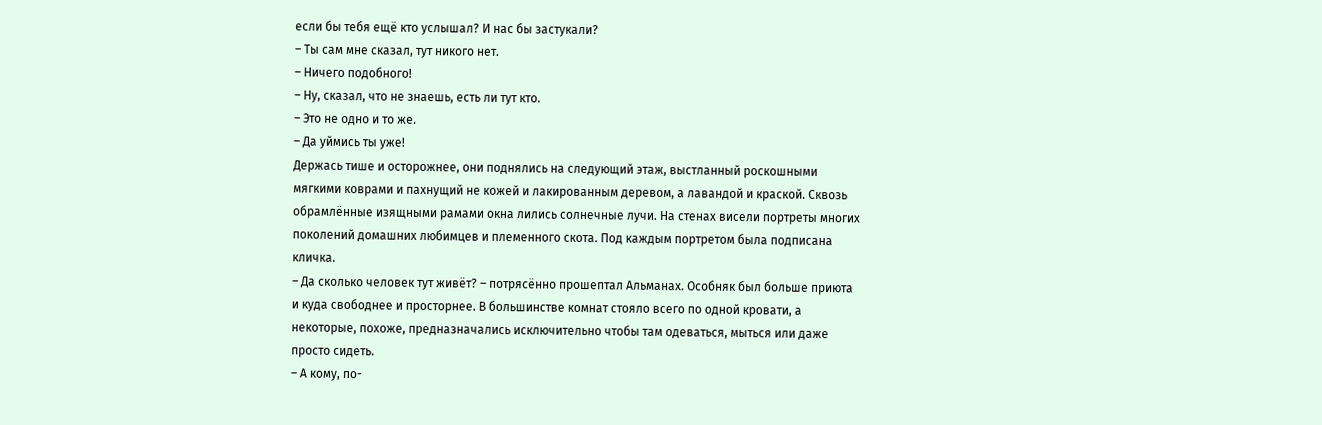если бы тебя ещё кто услышал? И нас бы застукали?
– Ты сам мне сказал, тут никого нет.
– Ничего подобного!
– Ну, сказал, что не знаешь, есть ли тут кто.
– Это не одно и то же.
– Да уймись ты уже!
Держась тише и осторожнее, они поднялись на следующий этаж, выстланный роскошными мягкими коврами и пахнущий не кожей и лакированным деревом, а лавандой и краской. Сквозь обрамлённые изящными рамами окна лились солнечные лучи. На стенах висели портреты многих поколений домашних любимцев и племенного скота. Под каждым портретом была подписана кличка.
– Да сколько человек тут живёт? – потрясённо прошептал Альманах. Особняк был больше приюта и куда свободнее и просторнее. В большинстве комнат стояло всего по одной кровати, а некоторые, похоже, предназначались исключительно чтобы там одеваться, мыться или даже просто сидеть.
– А кому, по-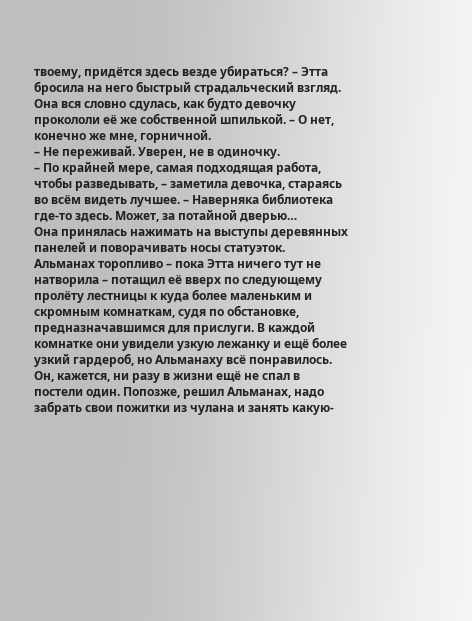твоему, придётся здесь везде убираться? – Этта бросила на него быстрый страдальческий взгляд. Она вся словно сдулась, как будто девочку прокололи её же собственной шпилькой. – О нет, конечно же мне, горничной.
– Не переживай. Уверен, не в одиночку.
– По крайней мере, самая подходящая работа, чтобы разведывать, – заметила девочка, стараясь во всём видеть лучшее. – Наверняка библиотека где-то здесь. Может, за потайной дверью…
Она принялась нажимать на выступы деревянных панелей и поворачивать носы статуэток. Альманах торопливо – пока Этта ничего тут не натворила – потащил её вверх по следующему пролёту лестницы к куда более маленьким и скромным комнаткам, судя по обстановке, предназначавшимся для прислуги. В каждой комнатке они увидели узкую лежанку и ещё более узкий гардероб, но Альманаху всё понравилось. Он, кажется, ни разу в жизни ещё не спал в постели один. Попозже, решил Альманах, надо забрать свои пожитки из чулана и занять какую-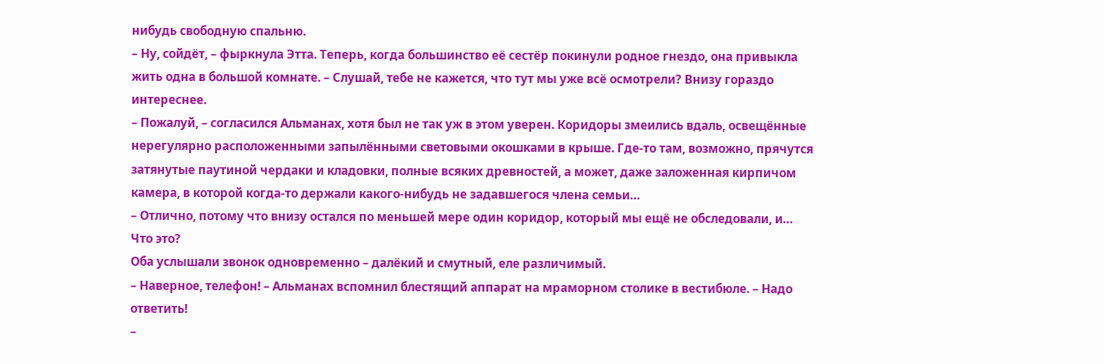нибудь свободную спальню.
– Ну, сойдёт, – фыркнула Этта. Теперь, когда большинство её сестёр покинули родное гнездо, она привыкла жить одна в большой комнате. – Слушай, тебе не кажется, что тут мы уже всё осмотрели? Внизу гораздо интереснее.
– Пожалуй, – согласился Альманах, хотя был не так уж в этом уверен. Коридоры змеились вдаль, освещённые нерегулярно расположенными запылёнными световыми окошками в крыше. Где-то там, возможно, прячутся затянутые паутиной чердаки и кладовки, полные всяких древностей, а может, даже заложенная кирпичом камера, в которой когда-то держали какого-нибудь не задавшегося члена семьи…
– Отлично, потому что внизу остался по меньшей мере один коридор, который мы ещё не обследовали, и… Что это?
Оба услышали звонок одновременно – далёкий и смутный, еле различимый.
– Наверное, телефон! – Альманах вспомнил блестящий аппарат на мраморном столике в вестибюле. – Надо ответить!
–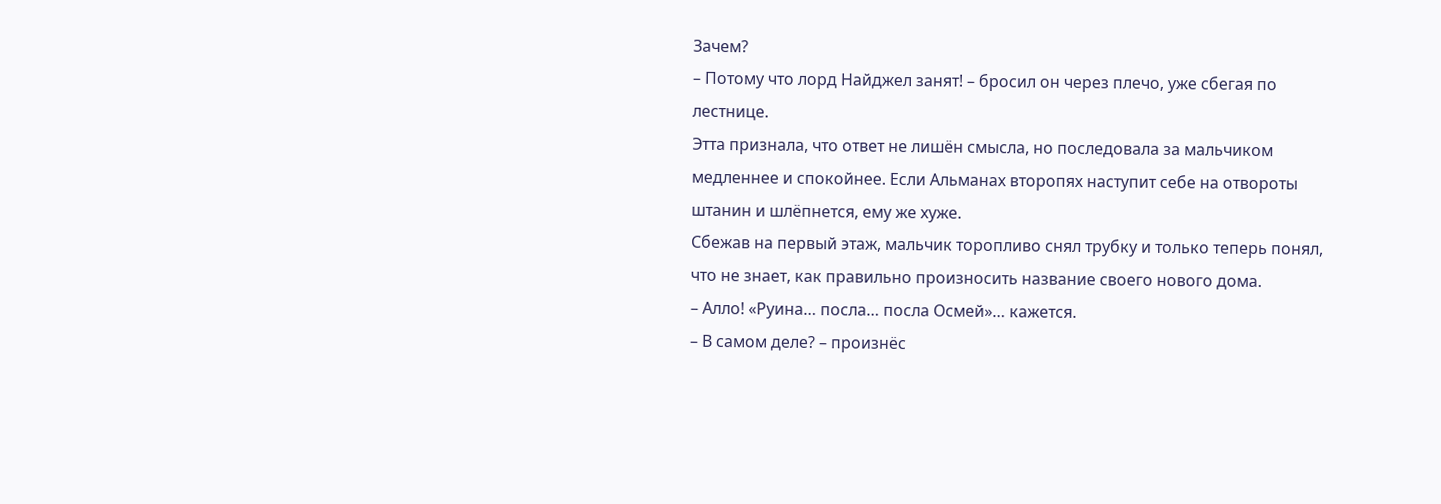Зачем?
– Потому что лорд Найджел занят! – бросил он через плечо, уже сбегая по лестнице.
Этта признала, что ответ не лишён смысла, но последовала за мальчиком медленнее и спокойнее. Если Альманах второпях наступит себе на отвороты штанин и шлёпнется, ему же хуже.
Сбежав на первый этаж, мальчик торопливо снял трубку и только теперь понял, что не знает, как правильно произносить название своего нового дома.
– Алло! «Руина… посла… посла Осмей»… кажется.
– В самом деле? – произнёс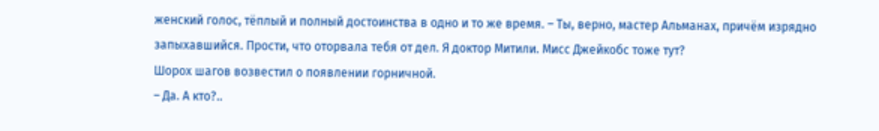женский голос, тёплый и полный достоинства в одно и то же время. – Ты, верно, мастер Альманах, причём изрядно запыхавшийся. Прости, что оторвала тебя от дел. Я доктор Митили. Мисс Джейкобс тоже тут?
Шорох шагов возвестил о появлении горничной.
– Да. А кто?..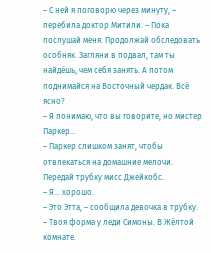– С ней я поговорю через минуту, – перебила доктор Митили. – Пока послушай меня. Продолжай обследовать особняк. Загляни в подвал, там ты найдёшь, чем себя занять. А потом поднимайся на Восточный чердак. Всё ясно?
– Я понимаю, что вы говорите, но мистер Паркер…
– Паркер слишком занят, чтобы отвлекаться на домашние мелочи. Передай трубку мисс Джейкобс.
– Я… хорошо.
– Это Этта, – сообщила девочка в трубку.
– Твоя форма у леди Симоны. В Жёлтой комнате.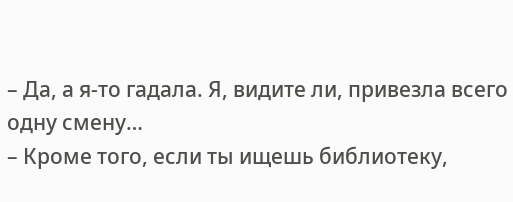– Да, а я-то гадала. Я, видите ли, привезла всего одну смену…
– Кроме того, если ты ищешь библиотеку,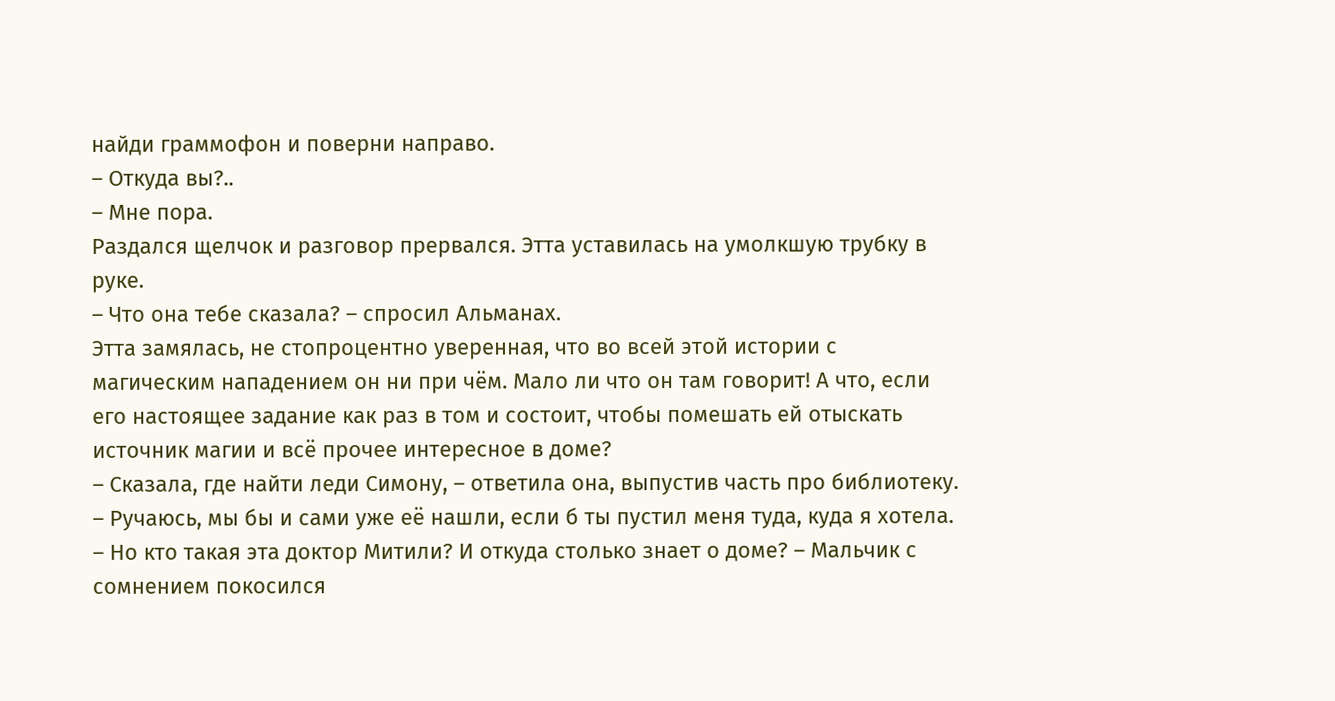найди граммофон и поверни направо.
– Откуда вы?..
– Мне пора.
Раздался щелчок и разговор прервался. Этта уставилась на умолкшую трубку в руке.
– Что она тебе сказала? – спросил Альманах.
Этта замялась, не стопроцентно уверенная, что во всей этой истории с магическим нападением он ни при чём. Мало ли что он там говорит! А что, если его настоящее задание как раз в том и состоит, чтобы помешать ей отыскать источник магии и всё прочее интересное в доме?
– Сказала, где найти леди Симону, – ответила она, выпустив часть про библиотеку. – Ручаюсь, мы бы и сами уже её нашли, если б ты пустил меня туда, куда я хотела.
– Но кто такая эта доктор Митили? И откуда столько знает о доме? – Мальчик с сомнением покосился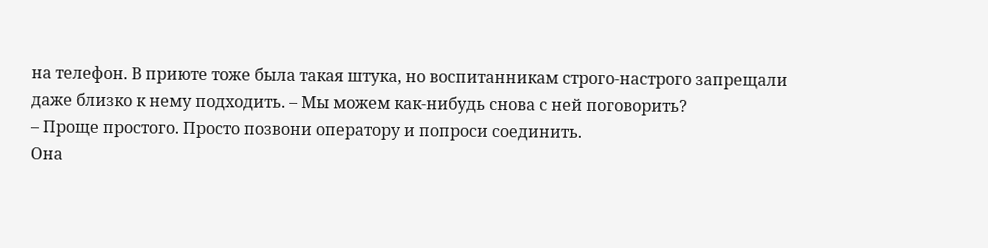на телефон. В приюте тоже была такая штука, но воспитанникам строго-настрого запрещали даже близко к нему подходить. – Мы можем как-нибудь снова с ней поговорить?
– Проще простого. Просто позвони оператору и попроси соединить.
Она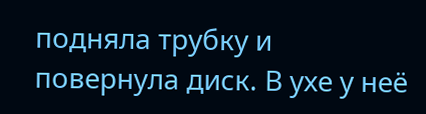подняла трубку и повернула диск. В ухе у неё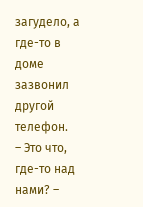загудело, а где-то в доме зазвонил другой телефон.
– Это что, где-то над нами? –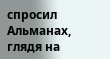спросил Альманах, глядя на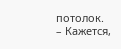потолок.
– Кажется,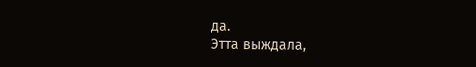да.
Этта выждала,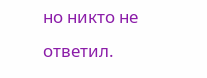но никто не ответил.